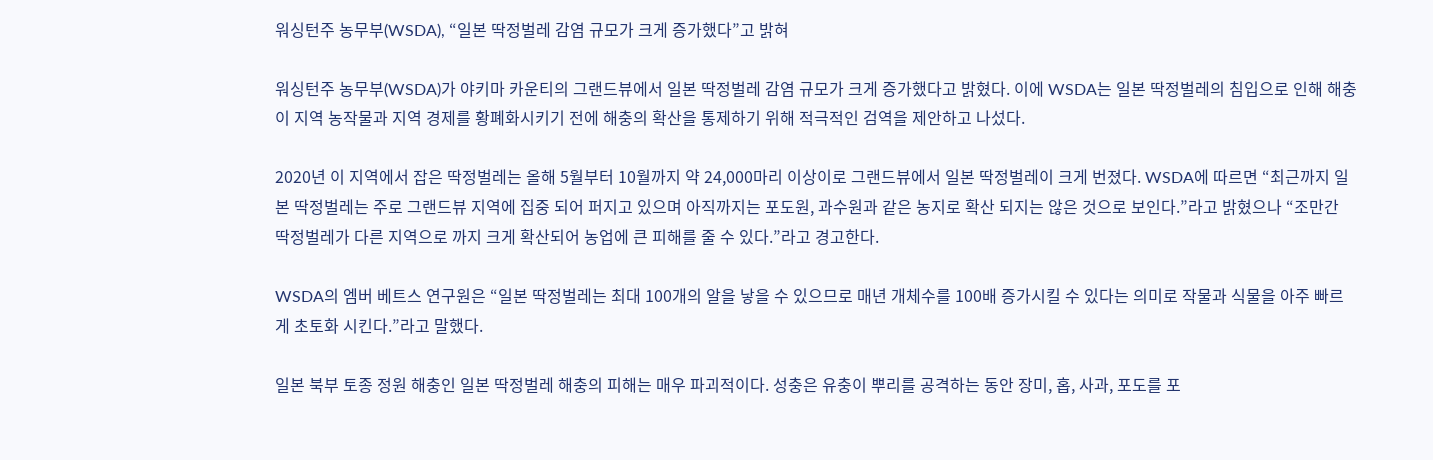워싱턴주 농무부(WSDA), “일본 딱정벌레 감염 규모가 크게 증가했다”고 밝혀

워싱턴주 농무부(WSDA)가 야키마 카운티의 그랜드뷰에서 일본 딱정벌레 감염 규모가 크게 증가했다고 밝혔다. 이에 WSDA는 일본 딱정벌레의 침입으로 인해 해충이 지역 농작물과 지역 경제를 황폐화시키기 전에 해충의 확산을 통제하기 위해 적극적인 검역을 제안하고 나섰다.

2020년 이 지역에서 잡은 딱정벌레는 올해 5월부터 10월까지 약 24,000마리 이상이로 그랜드뷰에서 일본 딱정벌레이 크게 번졌다. WSDA에 따르면 “최근까지 일본 딱정벌레는 주로 그랜드뷰 지역에 집중 되어 퍼지고 있으며 아직까지는 포도원, 과수원과 같은 농지로 확산 되지는 않은 것으로 보인다.”라고 밝혔으나 “조만간 딱정벌레가 다른 지역으로 까지 크게 확산되어 농업에 큰 피해를 줄 수 있다.”라고 경고한다.

WSDA의 엠버 베트스 연구원은 “일본 딱정벌레는 최대 100개의 알을 낳을 수 있으므로 매년 개체수를 100배 증가시킬 수 있다는 의미로 작물과 식물을 아주 빠르게 초토화 시킨다.”라고 말했다.

일본 북부 토종 정원 해충인 일본 딱정벌레 해충의 피해는 매우 파괴적이다. 성충은 유충이 뿌리를 공격하는 동안 장미, 홉, 사과, 포도를 포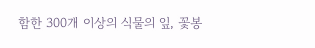함한 300개 이상의 식물의 잎, 꽃봉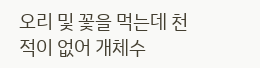오리 및 꽃을 먹는데 천적이 없어 개체수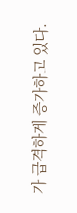가 급격하게 증가하고 있다.